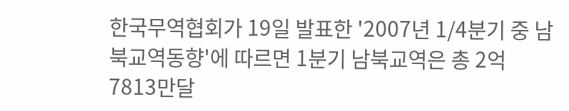한국무역협회가 19일 발표한 '2007년 1/4분기 중 남북교역동향'에 따르면 1분기 남북교역은 총 2억7813만달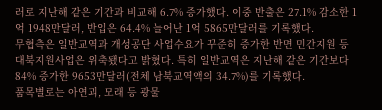러로 지난해 같은 기간과 비교해 6.7% 증가했다. 이중 반출은 27.1% 감소한 1억 1948만달러, 반입은 64.4% 늘어난 1억 5865만달러를 기록했다.
무협측은 일반교역과 개성공단 사업수요가 꾸준히 증가한 반면 민간지원 등 대북지원사업은 위축됐다고 밝혔다. 특히 일반교역은 지난해 같은 기간보다 84% 증가한 9653만달러(전체 남북교역액의 34.7%)를 기록했다.
품목별로는 아연괴, 모래 등 광물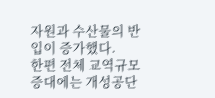자원과 수산물의 반입이 증가했다.
한편 전체 교역규모 증대에는 개성공단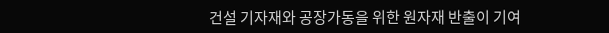건설 기자재와 공장가동을 위한 원자재 반출이 기여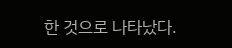한 것으로 나타났다.